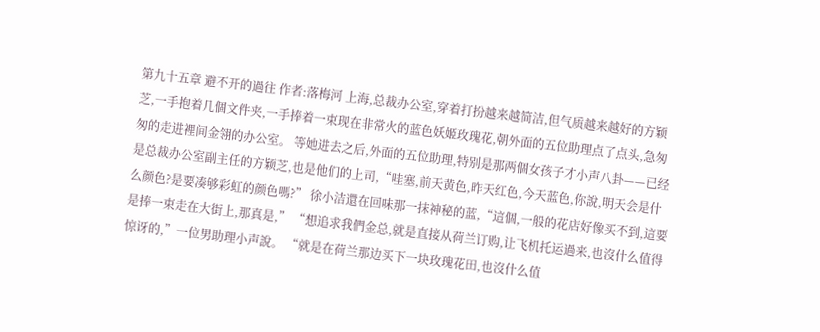第九十五章 避不开的過往 作者:落梅河 上海,总裁办公室,穿着打扮越来越简洁,但气质越来越好的方颖芝,一手抱着几個文件夹,一手捧着一束现在非常火的蓝色妖姬玫瑰花,朝外面的五位助理点了点头,急匆匆的走进裡间金翎的办公室。 等她进去之后,外面的五位助理,特别是那两個女孩子才小声八卦——已经是总裁办公室副主任的方颖芝,也是他们的上司,“哇塞,前天黄色,昨天红色,今天蓝色,你說,明天会是什么颜色?是要凑够彩虹的颜色嗎?” 徐小洁還在回味那一抹神秘的蓝,“這個,一般的花店好像买不到,這要是捧一束走在大街上,那真是,” “想追求我們金总,就是直接从荷兰订购,让飞机托运過来,也沒什么值得惊讶的,”一位男助理小声說。 “就是在荷兰那边买下一块玫瑰花田,也沒什么值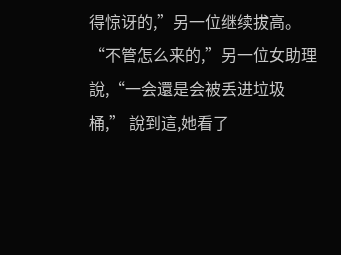得惊讶的,”另一位继续拔高。 “不管怎么来的,”另一位女助理說,“一会還是会被丢进垃圾桶,” 說到這,她看了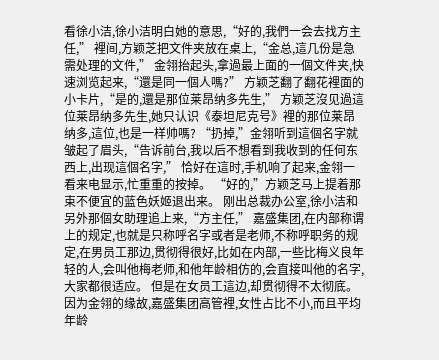看徐小洁,徐小洁明白她的意思,“好的,我們一会去找方主任,” 裡间,方颖芝把文件夹放在桌上,“金总,這几份是急需处理的文件,” 金翎抬起头,拿過最上面的一個文件夹,快速浏览起来,“還是同一個人嗎?” 方颖芝翻了翻花裡面的小卡片,“是的,還是那位莱昂纳多先生,” 方颖芝沒见過這位莱昂纳多先生,她只认识《泰坦尼克号》裡的那位莱昂纳多,這位,也是一样帅嗎? “扔掉,”金翎听到這個名字就皱起了眉头,“告诉前台,我以后不想看到我收到的任何东西上,出现這個名字,” 恰好在這时,手机响了起来,金翎一看来电显示,忙重重的按掉。 “好的,”方颖芝马上提着那束不便宜的蓝色妖姬退出来。 刚出总裁办公室,徐小洁和另外那個女助理追上来,“方主任,” 嘉盛集团,在内部称谓上的规定,也就是只称呼名字或者是老师,不称呼职务的规定,在男员工那边,贯彻得很好,比如在内部,一些比梅义良年轻的人,会叫他梅老师,和他年龄相仿的,会直接叫他的名字,大家都很适应。 但是在女员工這边,却贯彻得不太彻底。 因为金翎的缘故,嘉盛集团高管裡,女性占比不小,而且平均年龄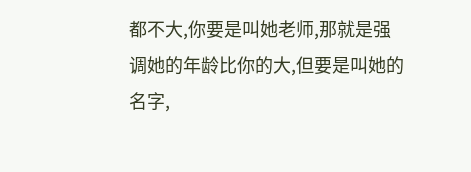都不大,你要是叫她老师,那就是强调她的年龄比你的大,但要是叫她的名字,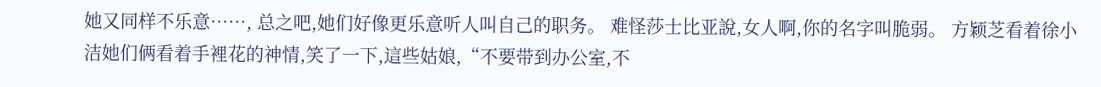她又同样不乐意……, 总之吧,她们好像更乐意听人叫自己的职务。 难怪莎士比亚說,女人啊,你的名字叫脆弱。 方颖芝看着徐小洁她们俩看着手裡花的神情,笑了一下,這些姑娘,“不要带到办公室,不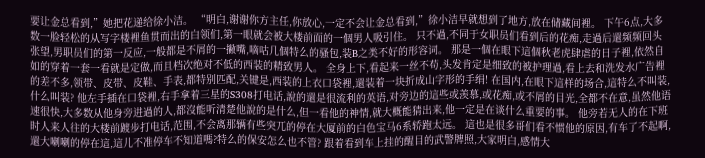要让金总看到,”她把花递给徐小洁。 “明白,谢谢你方主任,你放心,一定不会让金总看到,”徐小洁早就想到了地方,放在储藏间裡。 下午6点,大多数一脸轻松的从写字楼裡鱼贯而出的白领们,第一眼就会被大楼前面的一個男人吸引住。 只不過,不同于女职员们看到后的花痴,走過后還频频回头张望,男职员们的第一反应,一般都是不屑的一撇嘴,嘀咕几個特么的骚包,装B之类不好的形容词。 那是一個在眼下這個秋老虎肆虐的日子裡,依然自如的穿着一套一看就是定做,而且档次绝对不低的西装的精致男人。 全身上下,看起来一丝不苟,头发肯定是细致的被护理過,看上去和洗发水广告裡的差不多,领带、皮带、皮鞋、手表,都特别匹配,关键是,西装的上衣口袋裡,還装着一块折成山字形的手绢! 在国内,在眼下這样的场合,這特么不叫装,什么叫装? 他左手插在口袋裡,右手拿着三星的S308打电话,說的還是很流利的英语,对旁边的這些或羡慕,或花痴,或不屑的目光,全都不在意,虽然他语速很快,大多数从他身旁进過的人,都沒能听清楚他說的是什么,但一看他的神情,就大概能猜出来,他一定是在谈什么重要的事。 他旁若无人的在下班时人来人往的大楼前踱步打电话,范围,不会离那辆有些突兀的停在大厦前的白色宝马6系轿跑太远。 這也是很多哥们看不惯他的原因,有车了不起啊,還大喇喇的停在這,這儿不准停车不知道嗎?特么的保安怎么也不管? 跟着看到车上挂的醒目的武警牌照,大家明白,感情大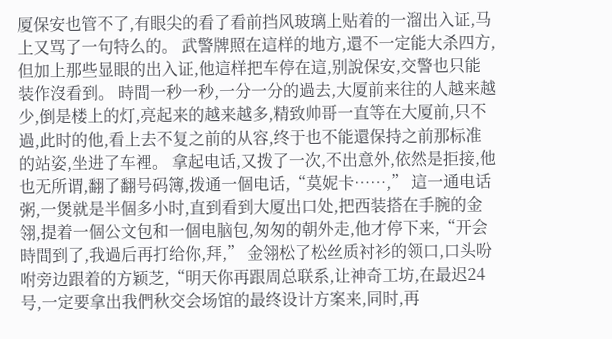厦保安也管不了,有眼尖的看了看前挡风玻璃上贴着的一溜出入证,马上又骂了一句特么的。 武警牌照在這样的地方,還不一定能大杀四方,但加上那些显眼的出入证,他這样把车停在這,别說保安,交警也只能装作沒看到。 時間一秒一秒,一分一分的過去,大厦前来往的人越来越少,倒是楼上的灯,亮起来的越来越多,精致帅哥一直等在大厦前,只不過,此时的他,看上去不复之前的从容,终于也不能還保持之前那标准的站姿,坐进了车裡。 拿起电话,又拨了一次,不出意外,依然是拒接,他也无所谓,翻了翻号码簿,拨通一個电话,“莫妮卡……,” 這一通电话粥,一煲就是半個多小时,直到看到大厦出口处,把西装搭在手腕的金翎,提着一個公文包和一個电脑包,匆匆的朝外走,他才停下来,“开会時間到了,我過后再打给你,拜,” 金翎松了松丝质衬衫的领口,口头吩咐旁边跟着的方颖芝,“明天你再跟周总联系,让神奇工坊,在最迟24号,一定要拿出我們秋交会场馆的最终设计方案来,同时,再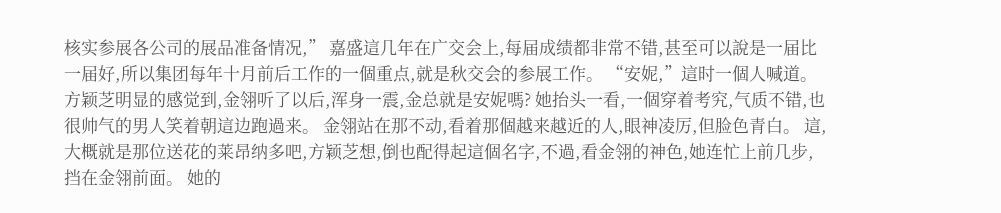核实参展各公司的展品准备情况,” 嘉盛這几年在广交会上,每届成绩都非常不错,甚至可以說是一届比一届好,所以集团每年十月前后工作的一個重点,就是秋交会的参展工作。 “安妮,”這时一個人喊道。 方颖芝明显的感觉到,金翎听了以后,浑身一震,金总就是安妮嗎? 她抬头一看,一個穿着考究,气质不错,也很帅气的男人笑着朝這边跑過来。 金翎站在那不动,看着那個越来越近的人,眼神凌厉,但脸色青白。 這,大概就是那位送花的莱昂纳多吧,方颖芝想,倒也配得起這個名字,不過,看金翎的神色,她连忙上前几步,挡在金翎前面。 她的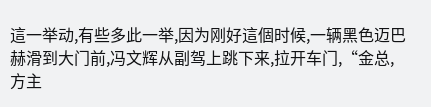這一举动,有些多此一举,因为刚好這個时候,一辆黑色迈巴赫滑到大门前,冯文辉从副驾上跳下来,拉开车门,“金总,方主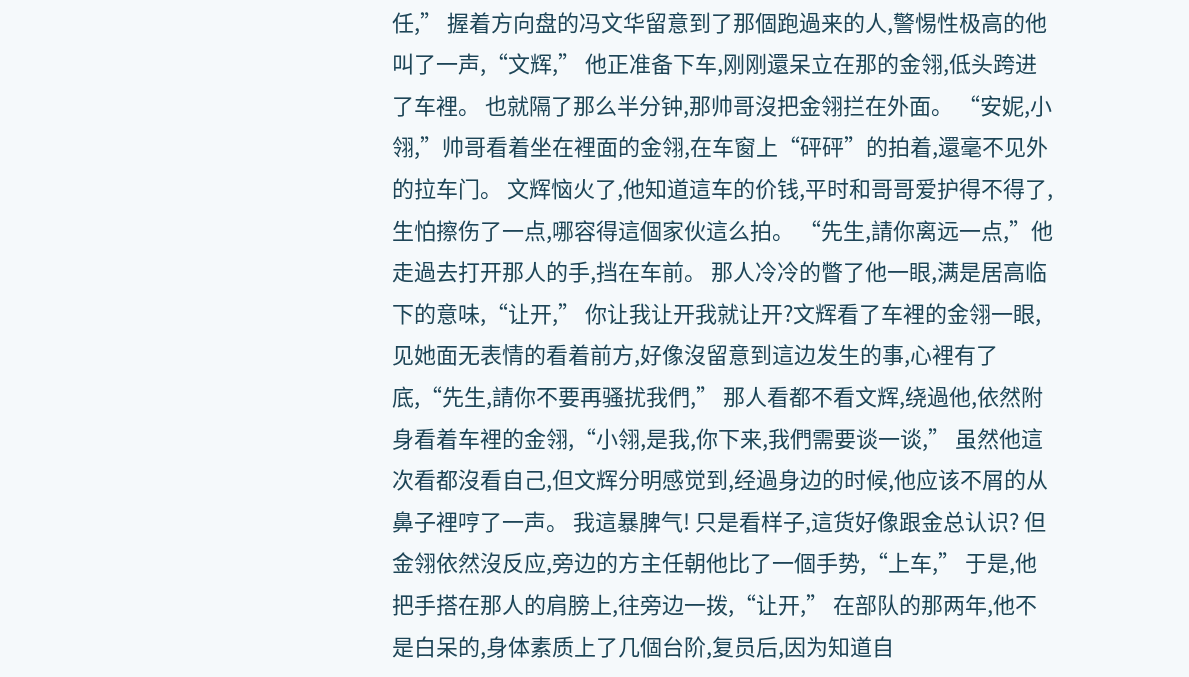任,” 握着方向盘的冯文华留意到了那個跑過来的人,警惕性极高的他叫了一声,“文辉,” 他正准备下车,刚刚還呆立在那的金翎,低头跨进了车裡。 也就隔了那么半分钟,那帅哥沒把金翎拦在外面。 “安妮,小翎,”帅哥看着坐在裡面的金翎,在车窗上“砰砰”的拍着,還毫不见外的拉车门。 文辉恼火了,他知道這车的价钱,平时和哥哥爱护得不得了,生怕擦伤了一点,哪容得這個家伙這么拍。 “先生,請你离远一点,”他走過去打开那人的手,挡在车前。 那人冷冷的瞥了他一眼,满是居高临下的意味,“让开,” 你让我让开我就让开?文辉看了车裡的金翎一眼,见她面无表情的看着前方,好像沒留意到這边发生的事,心裡有了底,“先生,請你不要再骚扰我們,” 那人看都不看文辉,绕過他,依然附身看着车裡的金翎,“小翎,是我,你下来,我們需要谈一谈,” 虽然他這次看都沒看自己,但文辉分明感觉到,经過身边的时候,他应该不屑的从鼻子裡哼了一声。 我這暴脾气! 只是看样子,這货好像跟金总认识? 但金翎依然沒反应,旁边的方主任朝他比了一個手势,“上车,” 于是,他把手搭在那人的肩膀上,往旁边一拨,“让开,” 在部队的那两年,他不是白呆的,身体素质上了几個台阶,复员后,因为知道自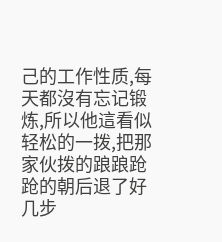己的工作性质,每天都沒有忘记锻炼,所以他這看似轻松的一拨,把那家伙拨的踉踉跄跄的朝后退了好几步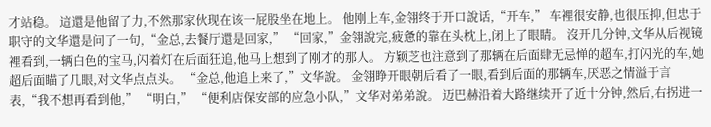才站稳。 這還是他留了力,不然那家伙现在该一屁股坐在地上。 他刚上车,金翎终于开口說话,“开车,” 车裡很安静,也很压抑,但忠于职守的文华還是问了一句,“金总,去餐厅還是回家,” “回家,”金翎說完,疲惫的靠在头枕上,闭上了眼睛。 沒开几分钟,文华从后视镜裡看到,一辆白色的宝马,闪着灯在后面狂追,他马上想到了刚才的那人。 方颖芝也注意到了那辆在后面肆无忌惮的超车,打闪光的车,她超后面瞄了几眼,对文华点点头。 “金总,他追上来了,”文华說。 金翎睁开眼朝后看了一眼,看到后面的那辆车,厌恶之情溢于言表,“我不想再看到他,” “明白,” “便利店保安部的应急小队,”文华对弟弟說。 迈巴赫沿着大路继续开了近十分钟,然后,右拐进一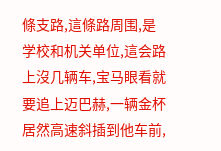條支路,這條路周围,是学校和机关单位,這会路上沒几辆车,宝马眼看就要追上迈巴赫,一辆金杯居然高速斜插到他车前,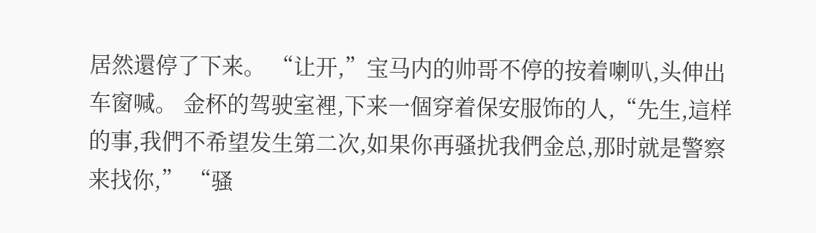居然還停了下来。 “让开,”宝马内的帅哥不停的按着喇叭,头伸出车窗喊。 金杯的驾驶室裡,下来一個穿着保安服饰的人,“先生,這样的事,我們不希望发生第二次,如果你再骚扰我們金总,那时就是警察来找你,” “骚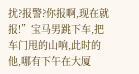扰?报警?你报啊,现在就报!”宝马男跳下车,把车门甩的山响,此时的他,哪有下午在大厦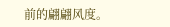前的翩翩风度。